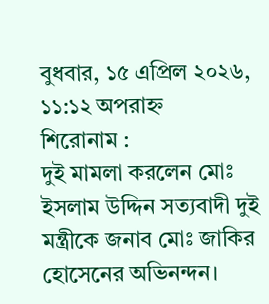বুধবার, ১৫ এপ্রিল ২০২৬, ১১:১২ অপরাহ্ন
শিরোনাম :
দুই মামলা করলেন মোঃ ইসলাম উদ্দিন সত্যবাদী দুই মন্ত্রীকে জনাব মোঃ জাকির হোসেনের অভিনন্দন।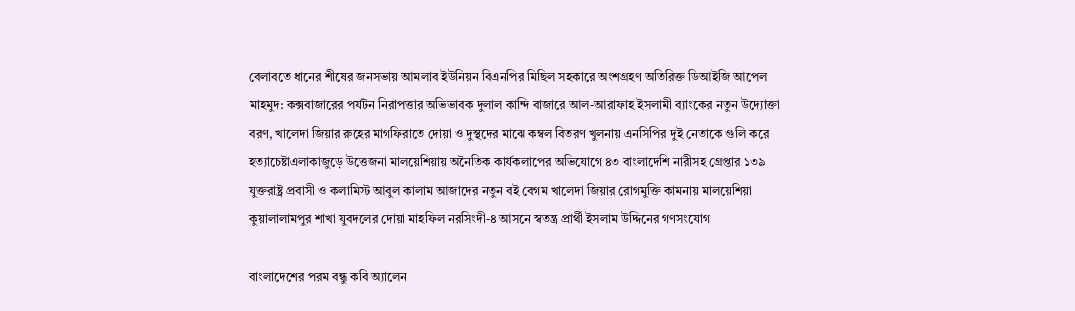বেলাবতে ধানের শীষের জনসভায় আমলাব ইউনিয়ন বিএনপির মিছিল সহকারে অংশগ্রহণ অতিরিক্ত ডিআইজি আপেল মাহমুদ: কক্সবাজারের পর্যটন নিরাপত্তার অভিভাবক দুলাল কান্দি বাজারে আল-আরাফাহ ইসলামী ব্যাংকের নতুন উদ্যোক্তা বরণ, খালেদা জিয়ার রুহের মাগফিরাতে দোয়া ও দুস্থদের মাঝে কম্বল বিতরণ খুলনায় এনসিপির দুই নেতাকে গুলি করে হত্যাচেষ্টাএলাকাজুড়ে উত্তেজনা মালয়েশিয়ায় অনৈতিক কার্যকলাপের অভিযোগে ৪৩ বাংলাদেশি নারীসহ গ্রেপ্তার ১৩৯ যুক্তরাষ্ট্র প্রবাসী ও কলামিস্ট আবুল কালাম আজাদের নতুন বই বেগম খালেদা জিয়ার রোগমুক্তি কামনায় মালয়েশিয়া কুয়ালালামপুর শাখা যুবদলের দোয়া মাহফিল নরসিংদী-৪ আসনে স্বতন্ত্র প্রার্থী ইসলাম উদ্দিনের গণসংযোগ

বাংলাদেশের পরম বন্ধু কবি অ্যালেন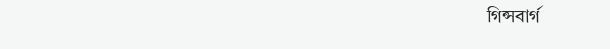গিন্সবার্গ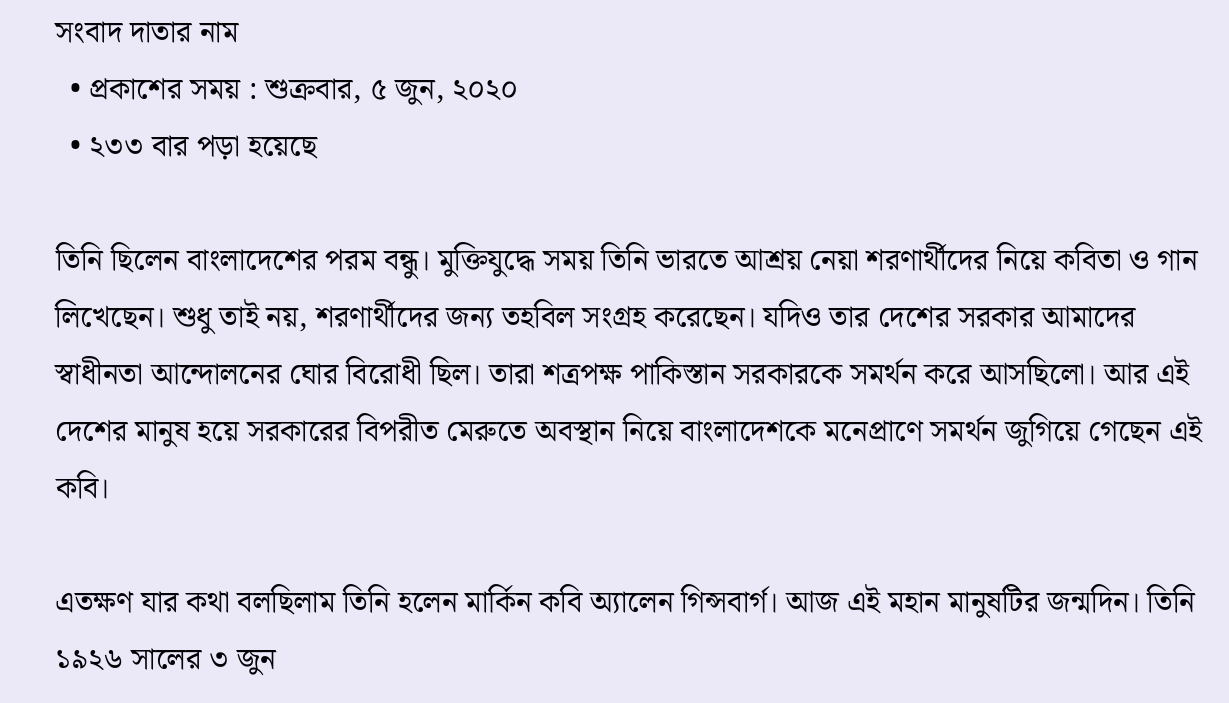সংবাদ দাতার নাম
  • প্রকাশের সময় : শুক্রবার, ৫ জুন, ২০২০
  • ২৩৩ বার পড়া হয়েছে

তিনি ছিলেন বাংলাদেশের পরম বন্ধু। মুক্তিযুদ্ধে সময় তিনি ভারতে আশ্রয় নেয়া শরণার্থীদের নিয়ে কবিতা ও গান লিখেছেন। শুধু তাই নয়, শরণার্থীদের জন্য তহবিল সংগ্রহ করেছেন। যদিও তার দেশের সরকার আমাদের স্বাধীনতা আন্দোলনের ঘোর বিরোধী ছিল। তারা শত্রপক্ষ পাকিস্তান সরকারকে সমর্থন করে আসছিলো। আর এই দেশের মানুষ হয়ে সরকারের বিপরীত মেরুতে অবস্থান নিয়ে বাংলাদেশকে মনেপ্রাণে সমর্থন জুগিয়ে গেছেন এই কবি।

এতক্ষণ যার কথা বলছিলাম তিনি হলেন মার্কিন কবি অ্যালেন গিন্সবার্গ। আজ এই মহান মানুষটির জন্মদিন। তিনি ১৯২৬ সালের ৩ জুন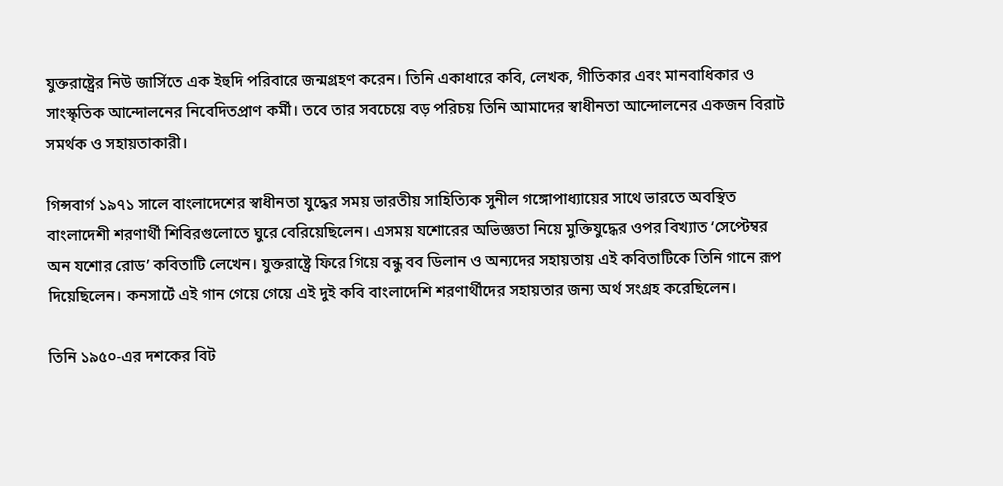যুক্তরাষ্ট্রের নিউ জার্সিতে এক ইহুদি পরিবারে জন্মগ্রহণ করেন। তিনি একাধারে কবি, লেখক, গীতিকার এবং মানবাধিকার ও সাংস্কৃতিক আন্দোলনের নিবেদিতপ্রাণ কর্মী। তবে তার সবচেয়ে বড় পরিচয় তিনি আমাদের স্বাধীনতা আন্দোলনের একজন বিরাট সমর্থক ও সহায়তাকারী।

গিন্সবার্গ ১৯৭১ সালে বাংলাদেশের স্বাধীনতা যুদ্ধের সময় ভারতীয় সাহিত্যিক সুনীল গঙ্গোপাধ্যায়ের সাথে ভারতে অবস্থিত বাংলাদেশী শরণার্থী শিবিরগুলোতে ঘুরে বেরিয়েছিলেন। এসময় যশোরের অভিজ্ঞতা নিয়ে মুক্তিযুদ্ধের ওপর বিখ্যাত ‘সেপ্টেম্বর অন যশোর রোড’ কবিতাটি লেখেন। যুক্তরাষ্ট্রে ফিরে গিয়ে বন্ধু বব ডিলান ও অন্যদের সহায়তায় এই কবিতাটিকে তিনি গানে রূপ দিয়েছিলেন। কনসার্টে এই গান গেয়ে গেয়ে এই দুই কবি বাংলাদেশি শরণার্থীদের সহায়তার জন্য অর্থ সংগ্রহ করেছিলেন।

তিনি ১৯৫০-এর দশকের বিট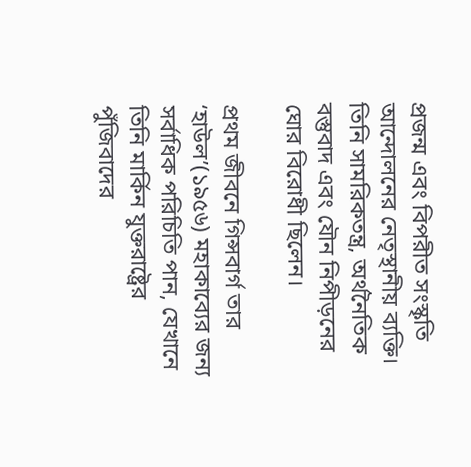প্রজন্ম এবং বিপরীত সংস্কৃতি আন্দোলনের নেতৃস্থানীয় ব্যক্তি। তিনি সামরিকতন্ত্র, অর্থনৈতিক বস্তুবাদ এবং যৌন নিপীড়নের ঘোর বিরোধী ছিলেন।

প্রথম জীবনে গিন্সবার্গ তার ‘হাউল’(১৯৫৬) মহাকাব্যের জন্য সর্বাধিক পরিচিতি পান, যেখানে তিনি মার্কিন যুক্তরাষ্ট্রের পুঁজিবাদের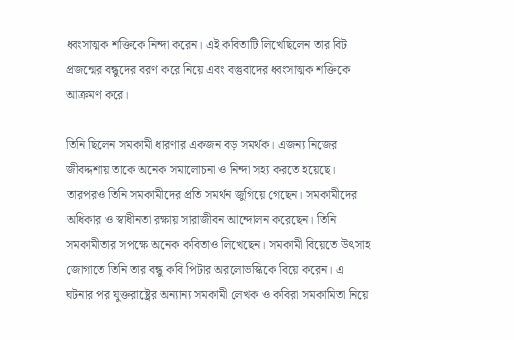ধ্বংসাত্মক শক্তিকে নিন্দা করেন। এই কবিতাটি লিখেছিলেন তার বিট প্রজন্মের বন্ধুদের বরণ করে নিয়ে এবং বস্তুবাদের ধ্বংসাত্মক শক্তিকে আক্রমণ করে।

তিনি ছিলেন সমকামী ধারণার একজন বড় সমর্থক। এজন্য নিজের জীবদ্দশায় তাকে অনেক সমালোচনা ও নিন্দা সহ্য করতে হয়েছে। তারপরও তিনি সমকামীদের প্রতি সমর্থন জুগিয়ে গেছেন। সমকামীদের অধিকার ও স্বাধীনতা রক্ষায় সারাজীবন আন্দোলন করেছেন। তিনি সমকামীতার সপক্ষে অনেক কবিতাও লিখেছেন। সমকামী বিয়েতে উৎসাহ জোগাতে তিনি তার বন্ধু কবি পিটার অরলোভস্কিকে বিয়ে করেন। এ ঘটনার পর যুক্তরাষ্ট্রের অন্যান্য সমকামী লেখক ও কবিরা সমকামিতা নিয়ে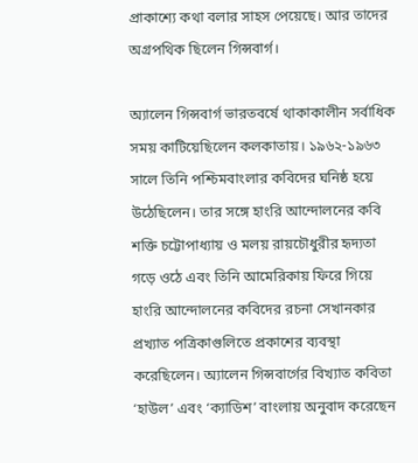প্রাকাশ্যে কথা বলার সাহস পেয়েছে। আর তাদের অগ্রপথিক ছিলেন গিন্সবার্গ।

অ্যালেন গিন্সবার্গ ভারতবর্ষে থাকাকালীন সর্বাধিক সময় কাটিয়েছিলেন কলকাতায়। ১৯৬২-১৯৬৩ সালে তিনি পশ্চিমবাংলার কবিদের ঘনিষ্ঠ হয়ে উঠেছিলেন। তার সঙ্গে হাংরি আন্দোলনের কবি শক্তি চট্টোপাধ্যায় ও মলয় রায়চৌধুরীর হৃদ্যতা গড়ে ওঠে এবং তিনি আমেরিকায় ফিরে গিয়ে হাংরি আন্দোলনের কবিদের রচনা সেখানকার প্রখ্যাত পত্রিকাগুলিতে প্রকাশের ব্যবস্থা করেছিলেন। অ্যালেন গিন্সবার্গের বিখ্যাত কবিতা ‘হাউল’ এবং ‘ক্যাডিশ’ বাংলায় অনুবাদ করেছেন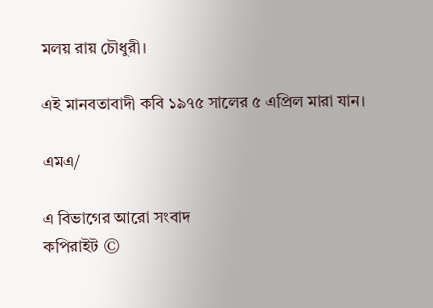মলয় রায় চৌধুরী।

এই মানবতাবাদী কবি ১৯৭৫ সালের ৫ এপ্রিল মারা যান।

এমএ/

এ বিভাগের আরো সংবাদ
কপিরাইট ©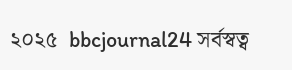২০২৫  bbcjournal24 সর্বস্বত্ব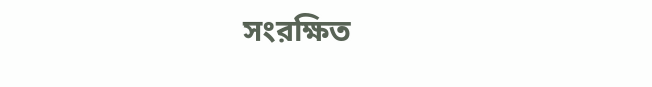সংরক্ষিত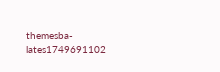themesba-lates1749691102